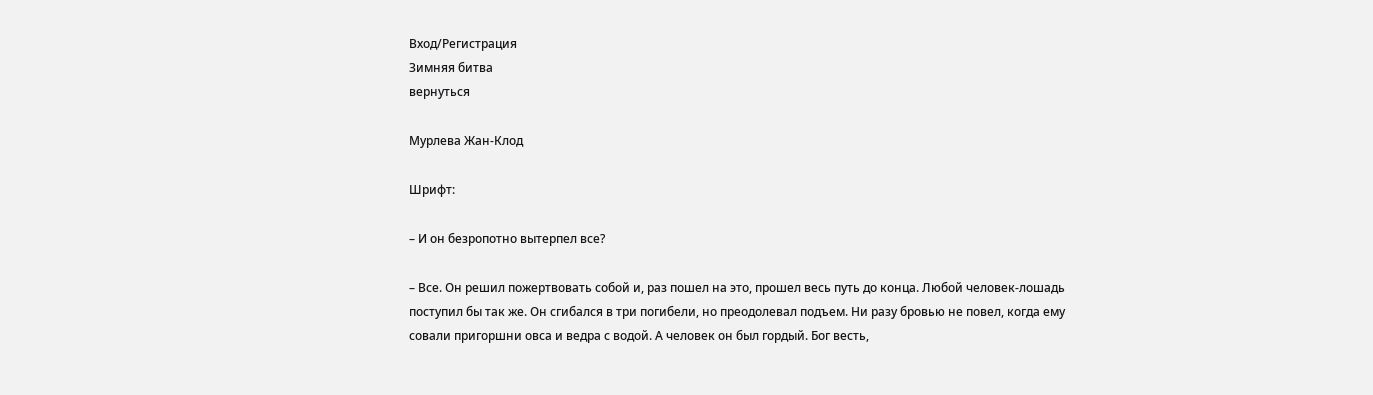Вход/Регистрация
Зимняя битва
вернуться

Мурлева Жан-Клод

Шрифт:

– И он безропотно вытерпел все?

– Все. Он решил пожертвовать собой и, раз пошел на это, прошел весь путь до конца. Любой человек-лошадь поступил бы так же. Он сгибался в три погибели, но преодолевал подъем. Ни разу бровью не повел, когда ему совали пригоршни овса и ведра с водой. А человек он был гордый. Бог весть,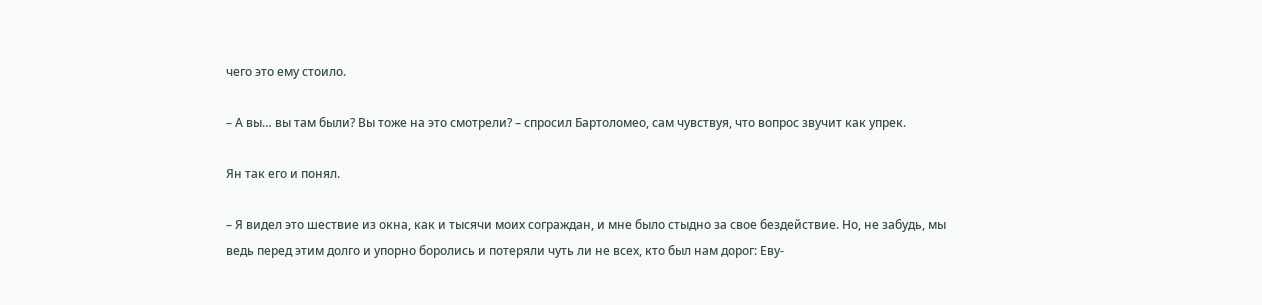чего это ему стоило.

– А вы… вы там были? Вы тоже на это смотрели? – спросил Бартоломео, сам чувствуя, что вопрос звучит как упрек.

Ян так его и понял.

– Я видел это шествие из окна, как и тысячи моих сограждан, и мне было стыдно за свое бездействие. Но, не забудь, мы ведь перед этим долго и упорно боролись и потеряли чуть ли не всех, кто был нам дорог: Еву-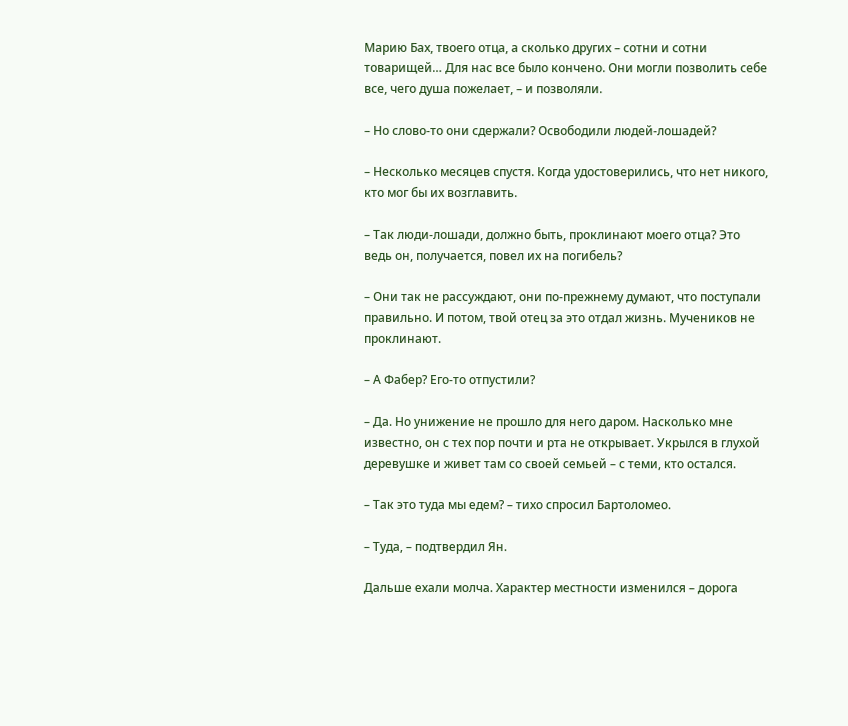Марию Бах, твоего отца, а сколько других – сотни и сотни товарищей… Для нас все было кончено. Они могли позволить себе все, чего душа пожелает, – и позволяли.

– Но слово-то они сдержали? Освободили людей-лошадей?

– Несколько месяцев спустя. Когда удостоверились, что нет никого, кто мог бы их возглавить.

– Так люди-лошади, должно быть, проклинают моего отца? Это ведь он, получается, повел их на погибель?

– Они так не рассуждают, они по-прежнему думают, что поступали правильно. И потом, твой отец за это отдал жизнь. Мучеников не проклинают.

– А Фабер? Его-то отпустили?

– Да. Но унижение не прошло для него даром. Насколько мне известно, он с тех пор почти и рта не открывает. Укрылся в глухой деревушке и живет там со своей семьей – с теми, кто остался.

– Так это туда мы едем? – тихо спросил Бартоломео.

– Туда, – подтвердил Ян.

Дальше ехали молча. Характер местности изменился – дорога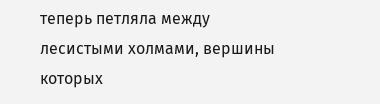теперь петляла между лесистыми холмами, вершины которых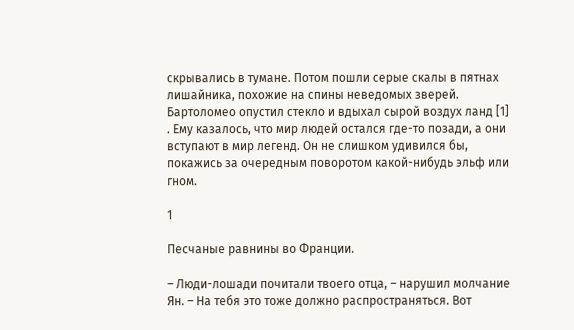скрывались в тумане. Потом пошли серые скалы в пятнах лишайника, похожие на спины неведомых зверей. Бартоломео опустил стекло и вдыхал сырой воздух ланд [1] . Ему казалось, что мир людей остался где-то позади, а они вступают в мир легенд. Он не слишком удивился бы, покажись за очередным поворотом какой-нибудь эльф или гном.

1

Песчаные равнины во Франции.

– Люди-лошади почитали твоего отца, – нарушил молчание Ян. – На тебя это тоже должно распространяться. Вот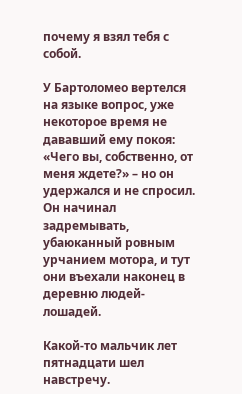почему я взял тебя с собой.

У Бартоломео вертелся на языке вопрос, уже некоторое время не дававший ему покоя: «Чего вы, собственно, от меня ждете?» – но он удержался и не спросил. Он начинал задремывать, убаюканный ровным урчанием мотора, и тут они въехали наконец в деревню людей-лошадей.

Какой-то мальчик лет пятнадцати шел навстречу.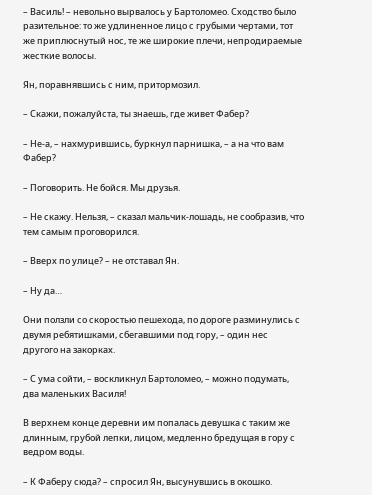– Василь! – невольно вырвалось у Бартоломео. Сходство было разительное: то же удлиненное лицо с грубыми чертами, тот же приплюснутый нос, те же широкие плечи, непродираемые жесткие волосы.

Ян, поравнявшись с ним, притормозил.

– Скажи, пожалуйста, ты знаешь, где живет Фабер?

– Не-а, – нахмурившись, буркнул парнишка, – а на что вам Фабер?

– Поговорить. Не бойся. Мы друзья.

– Не скажу. Нельзя, – сказал мальчик-лошадь, не сообразив, что тем самым проговорился.

– Вверх по улице? – не отставал Ян.

– Ну да…

Они ползли со скоростью пешехода, по дороге разминулись с двумя ребятишками, сбегавшими под гору, – один нес другого на закорках.

– С ума сойти, – воскликнул Бартоломео, – можно подумать, два маленьких Василя!

В верхнем конце деревни им попалась девушка с таким же длинным, грубой лепки, лицом, медленно бредущая в гору с ведром воды.

– К Фаберу сюда? – спросил Ян, высунувшись в окошко.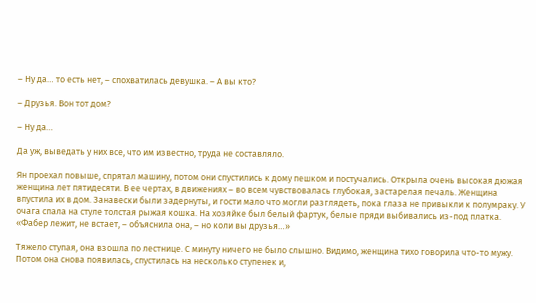– Ну да… то есть нет, – спохватилась девушка. – А вы кто?

– Друзья. Вон тот дом?

– Ну да…

Да уж, выведать у них все, что им известно, труда не составляло.

Ян проехал повыше, спрятал машину, потом они спустились к дому пешком и постучались. Открыла очень высокая дюжая женщина лет пятидесяти. В ее чертах, в движениях – во всем чувствовалась глубокая, застарелая печаль. Женщина впустила их в дом. Занавески были задернуты, и гости мало что могли разглядеть, пока глаза не привыкли к полумраку. У очага спала на стуле толстая рыжая кошка. На хозяйке был белый фартук, белые пряди выбивались из-под платка. «Фабер лежит, не встает, – объяснила она, – но коли вы друзья…»

Тяжело ступая, она взошла по лестнице. С минуту ничего не было слышно. Видимо, женщина тихо говорила что-то мужу. Потом она снова появилась, спустилась на несколько ступенек и,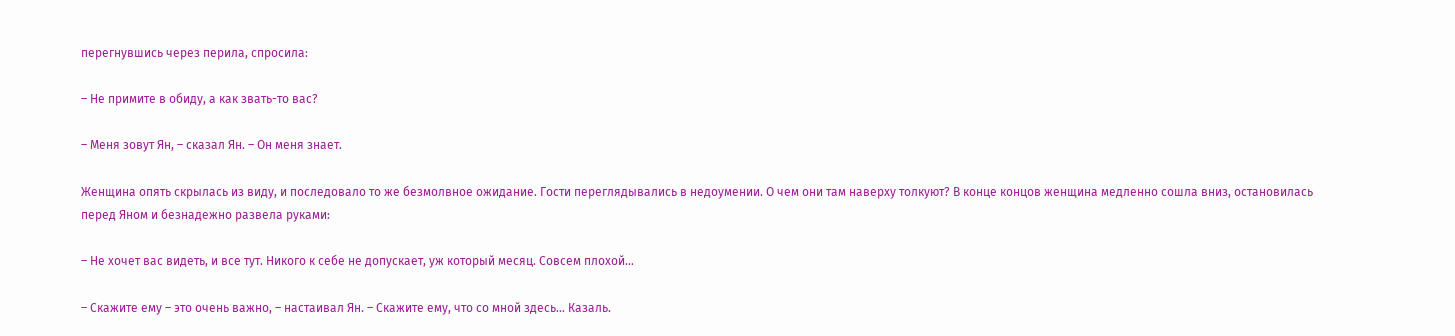перегнувшись через перила, спросила:

– Не примите в обиду, а как звать-то вас?

– Меня зовут Ян, – сказал Ян. – Он меня знает.

Женщина опять скрылась из виду, и последовало то же безмолвное ожидание. Гости переглядывались в недоумении. О чем они там наверху толкуют? В конце концов женщина медленно сошла вниз, остановилась перед Яном и безнадежно развела руками:

– Не хочет вас видеть, и все тут. Никого к себе не допускает, уж который месяц. Совсем плохой…

– Скажите ему – это очень важно, – настаивал Ян. – Скажите ему, что со мной здесь… Казаль.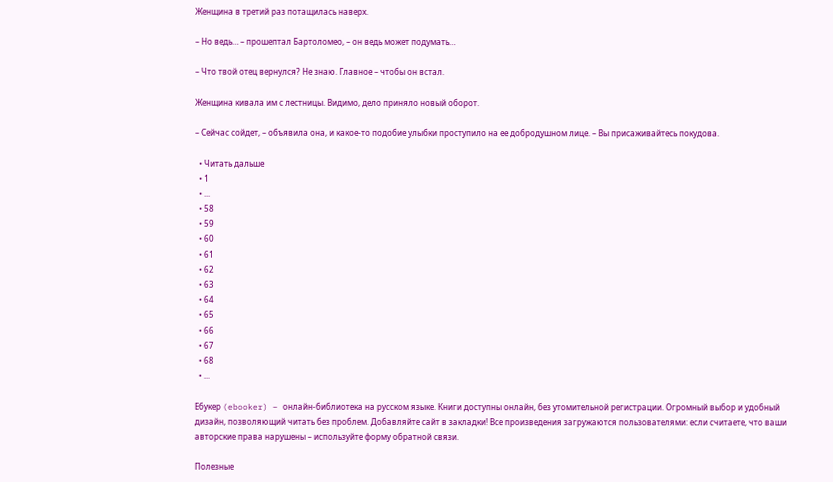Женщина в третий раз потащилась наверх.

– Но ведь… – прошептал Бартоломео, – он ведь может подумать…

– Что твой отец вернулся? Не знаю. Главное – чтобы он встал.

Женщина кивала им с лестницы. Видимо, дело приняло новый оборот.

– Сейчас сойдет, – объявила она, и какое-то подобие улыбки проступило на ее добродушном лице. – Вы присаживайтесь покудова.

  • Читать дальше
  • 1
  • ...
  • 58
  • 59
  • 60
  • 61
  • 62
  • 63
  • 64
  • 65
  • 66
  • 67
  • 68
  • ...

Ебукер (ebooker) – онлайн-библиотека на русском языке. Книги доступны онлайн, без утомительной регистрации. Огромный выбор и удобный дизайн, позволяющий читать без проблем. Добавляйте сайт в закладки! Все произведения загружаются пользователями: если считаете, что ваши авторские права нарушены – используйте форму обратной связи.

Полезные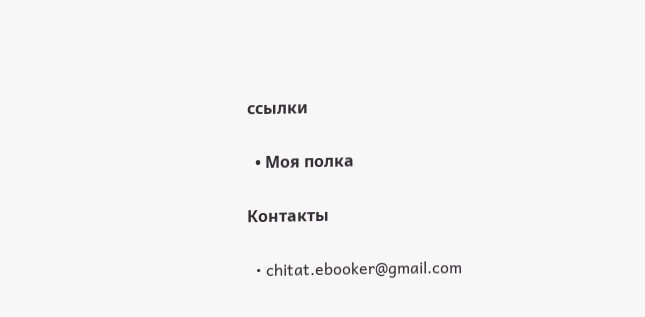ссылки

  • Моя полка

Контакты

  • chitat.ebooker@gmail.com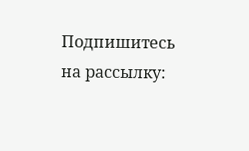Подпишитесь на рассылку: